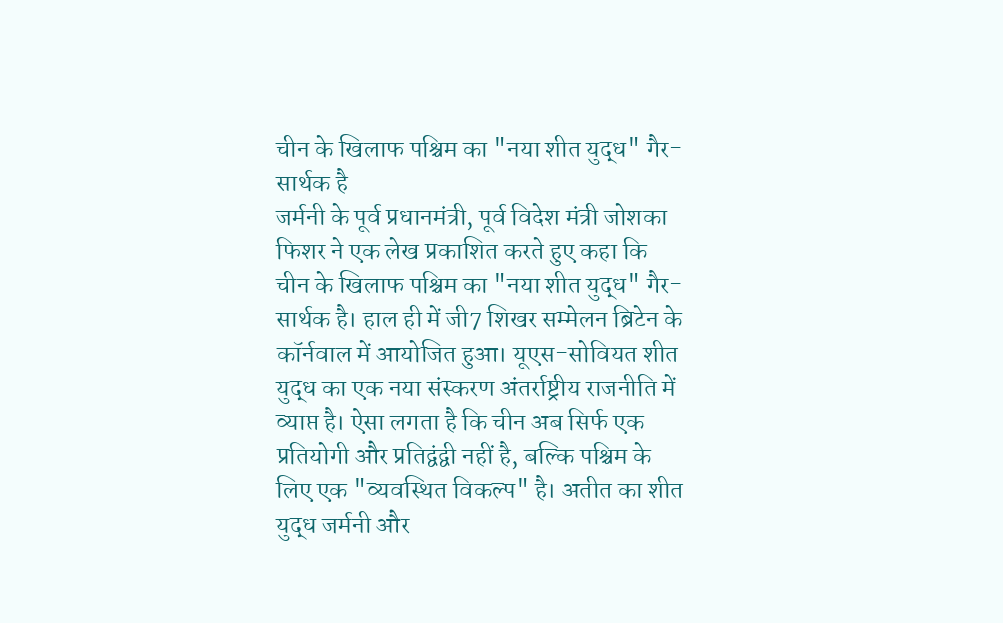चीन के खिलाफ पश्चिम का "नया शीत युद्ध" गैर-सार्थक है
जर्मनी के पूर्व प्रधानमंत्री, पूर्व विदेश मंत्री जोशका फिशर ने एक लेख प्रकाशित करते हुए कहा कि चीन के खिलाफ पश्चिम का "नया शीत युद्ध" गैर-सार्थक है। हाल ही में जी7 शिखर सम्मेलन ब्रिटेन के कॉर्नवाल में आयोजित हुआ। यूएस-सोवियत शीत युद्ध का एक नया संस्करण अंतर्राष्ट्रीय राजनीति में व्याप्त है। ऐसा लगता है कि चीन अब सिर्फ एक प्रतियोगी और प्रतिद्वंद्वी नहीं है, बल्कि पश्चिम के लिए एक "व्यवस्थित विकल्प" है। अतीत का शीत युद्ध जर्मनी और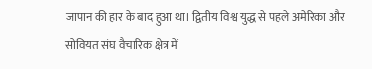जापान की हार के बाद हुआ था। द्वितीय विश्व युद्ध से पहले अमेरिका और सोवियत संघ वैचारिक क्षेत्र में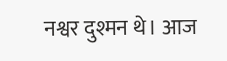नश्वर दुश्मन थे। आज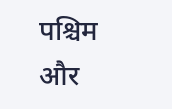पश्चिम और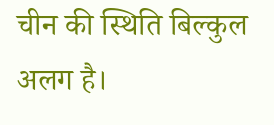चीन की स्थिति बिल्कुल अलग है।